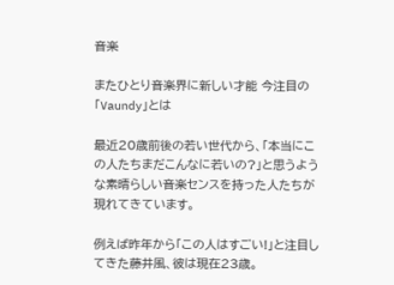音楽

またひとり音楽界に新しい才能 今注目の「Vaundy」とは

最近20歳前後の若い世代から、「本当にこの人たちまだこんなに若いの?」と思うような素晴らしい音楽センスを持った人たちが現れてきています。

例えば昨年から「この人はすごい!」と注目してきた藤井風、彼は現在23歳。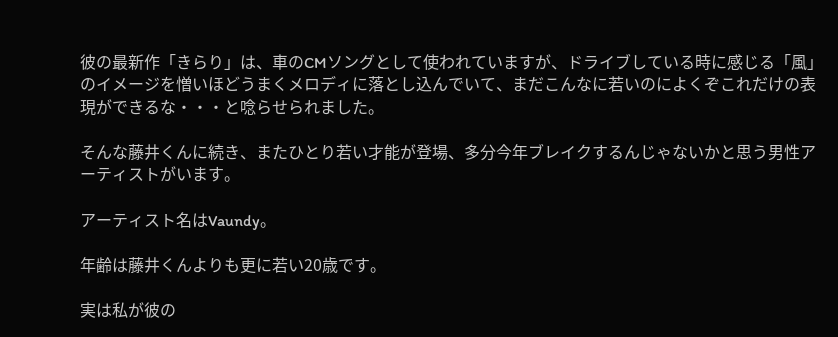彼の最新作「きらり」は、車のCMソングとして使われていますが、ドライブしている時に感じる「風」のイメージを憎いほどうまくメロディに落とし込んでいて、まだこんなに若いのによくぞこれだけの表現ができるな・・・と唸らせられました。

そんな藤井くんに続き、またひとり若い才能が登場、多分今年ブレイクするんじゃないかと思う男性アーティストがいます。

アーティスト名はVaundy。

年齢は藤井くんよりも更に若い20歳です。

実は私が彼の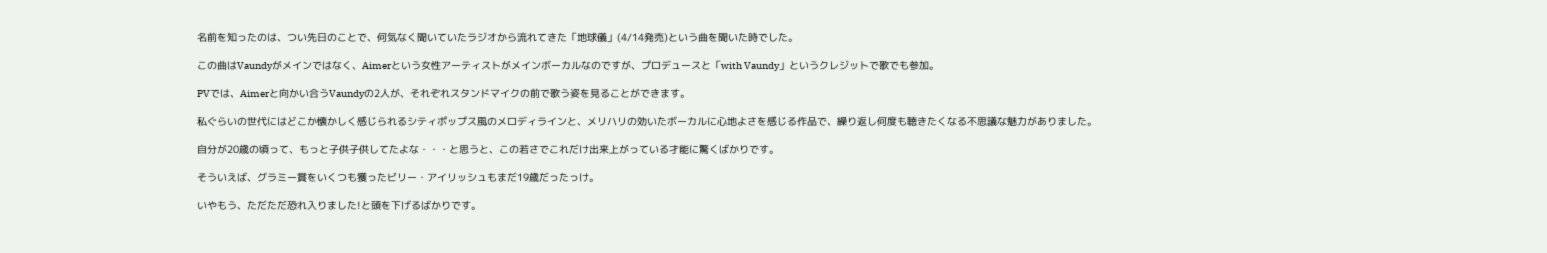名前を知ったのは、つい先日のことで、何気なく聞いていたラジオから流れてきた「地球儀」(4/14発売)という曲を聞いた時でした。

この曲はVaundyがメインではなく、Aimerという女性アーティストがメインボーカルなのですが、プロデュースと「with Vaundy」というクレジットで歌でも参加。

PVでは、Aimerと向かい合うVaundyの2人が、それぞれスタンドマイクの前で歌う姿を見ることができます。

私ぐらいの世代にはどこか懐かしく感じられるシティポップス風のメロディラインと、メリハリの効いたボーカルに心地よさを感じる作品で、繰り返し何度も聴きたくなる不思議な魅力がありました。

自分が20歳の頃って、もっと子供子供してたよな・・・と思うと、この若さでこれだけ出来上がっている才能に驚くばかりです。

そういえば、グラミー賞をいくつも獲ったビリー・アイリッシュもまだ19歳だったっけ。

いやもう、ただただ恐れ入りました!と頭を下げるばかりです。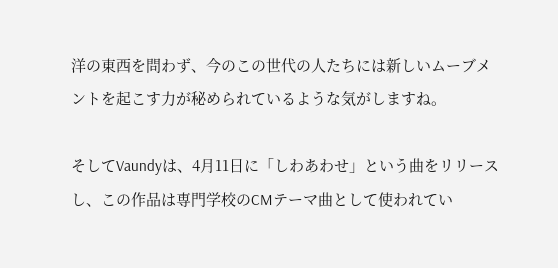洋の東西を問わず、今のこの世代の人たちには新しいムーブメントを起こす力が秘められているような気がしますね。

そしてVaundyは、4月11日に「しわあわせ」という曲をリリースし、この作品は専門学校のCMテーマ曲として使われてい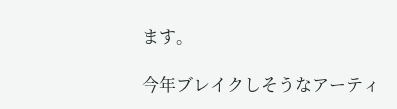ます。

今年ブレイクしそうなアーティ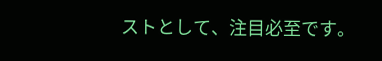ストとして、注目必至です。